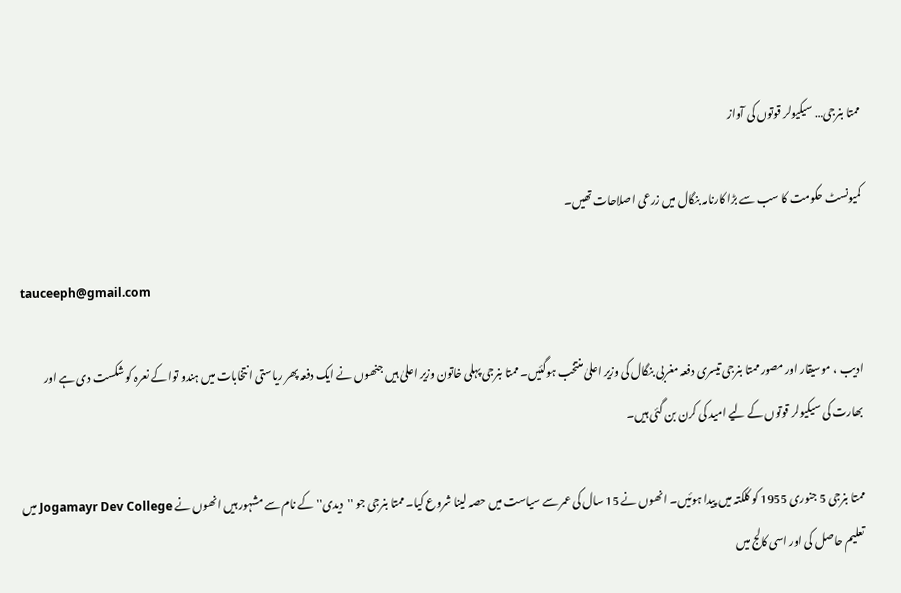ممتا بنرجی… سیکیولر قوتوں کی آواز

کمیونسٹ حکومت کا سب سے بڑا کارنامہ بنگال میں زرعی اصلاحات تھیں۔

tauceeph@gmail.com

ادیب ، موسیقار اور مصور ممتا بنرجی تیسری دفعہ مغربی بنگال کی وزیر اعلیٰ منتخب ہوگئیں۔ ممتا بنرجی پہلی خاتون وزیر اعلیٰ ہیں جنھوں نے ایک دفعہ پھر ریاستی انتخابات میں ہندو توا کے نعرہ کو شکست دی ہے اور بھارت کی سیکیولر قوتوں کے لیے امید کی کرن بن گئی ہیں۔

ممتا بنرجی 5 جنوری 1955 کو کلکتہ میں پیدا ہوئیں۔ انھوں نے 15 سال کی عمر سے سیاست میں حصہ لینا شروع کیا۔ ممتا بنرجی جو ''دیدی'' کے نام سے مشہور ہیں انھوں نے Jogamayr Dev College میں تعلیم حاصل کی اور اسی کالج میں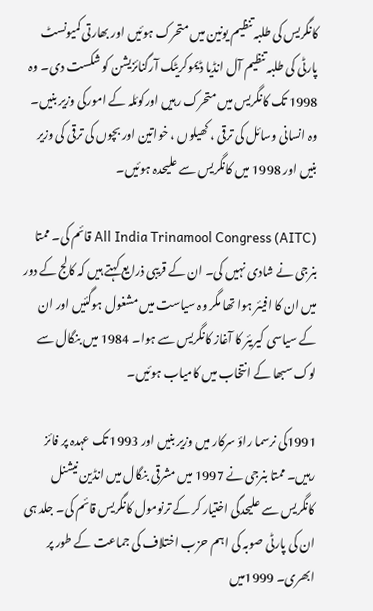کانگریس کی طلبہ تنظیم یونین میں متحرک ہوئیں اور بھارتی کمیونسٹ پارٹی کی طلبہ تنظیم آل انڈیا ڈیموکریٹک آرگنائزیشن کو شکست دی۔ وہ 1998 تک کانگریس میں متحرک رہیں اورکوئلہ کے امورکی وزیر بنیں۔ وہ انسانی وسائل کی ترقی ، کھیلوں ، خواتین اور بچوں کی ترقی کی وزیر بنیں اور 1998 میں کانگریس سے علیحدہ ہوئیں۔

All India Trinamool Congress (AITC) قائم کی۔ ممتا بنرجی نے شادی نہیں کی۔ ان کے قریبی ذرایع کہتے ہیں کہ کالج کے دور میں ان کا افیئر ہوا تھا مگر وہ سیاست میں مشغول ہوگئیں اور ان کے سیاسی کیریئر کا آغاز کانگریس سے ہوا۔ 1984 میں بنگال سے لوک سبھا کے انتخاب میں کامیاب ہوئیں۔

1991کی نرسما راؤ سرکار میں وزیر بنیں اور 1993 تک عہدہ پر فائز رہیں۔ ممتا بنرجی نے 1997 میں مشرقی بنگال میں انڈین نیشنل کانگریس سے علیحدگی اختیار کر کے ترنومول کانگریس قائم کی۔ جلد ہی ان کی پارٹی صوبہ کی اہم حزب اختلاف کی جماعت کے طور پر ابھری۔ 1999میں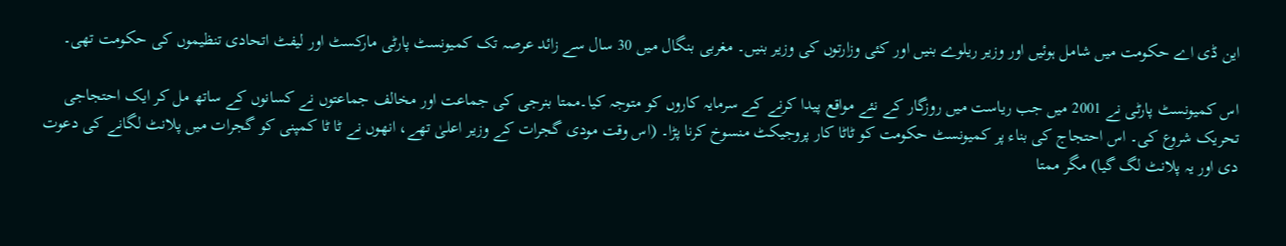این ڈی اے حکومت میں شامل ہوئیں اور وزیر ریلوے بنیں اور کئی وزارتوں کی وزیر بنیں۔ مغربی بنگال میں 30 سال سے زائد عرصہ تک کمیونسٹ پارٹی مارکسٹ اور لیفٹ اتحادی تنظیموں کی حکومت تھی۔

اس کمیونسٹ پارٹی نے 2001 میں جب ریاست میں روزگار کے نئے مواقع پیدا کرنے کے سرمایہ کاروں کو متوجہ کیا۔ممتا بنرجی کی جماعت اور مخالف جماعتوں نے کسانوں کے ساتھ مل کر ایک احتجاجی تحریک شروع کی۔ اس احتجاج کی بناء پر کمیونسٹ حکومت کو ٹاٹا کار پروجیکٹ منسوخ کرنا پڑا۔ (اس وقت مودی گجرات کے وزیر اعلیٰ تھے، انھوں نے ٹا ٹا کمپنی کو گجرات میں پلانٹ لگانے کی دعوت دی اور یہ پلانٹ لگ گیا) مگر ممتا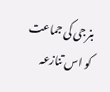بنرجی کی جماعت کو اس تنازعہ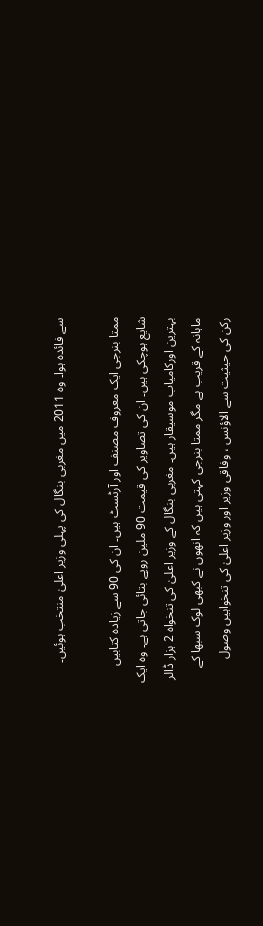سے فائدہ ہوا۔ وہ 2011 میں مغربی بنگال کی پہلی وزیر اعلیٰ منتخب ہوئیں۔

ممتا بنرجی ایک معروف مصنف اور آرٹسٹ ہیں۔ ان کی 90 سے زیادہ کتابیں شایع ہوچکی ہیں۔ ان کی تصاویر کی قیمت 90 ملین روپے بتائی جاتی ہے۔ وہ ایک بہترین اورکامیاب موسیقار ہیں۔ مغربی بنگال کے وزیر اعلیٰ کی تنخواہ 2 ہزار ڈالر ماہانہ کے قریب ہے مگر ممتا بنرجی کہتی ہیں کہ انھوں نے کبھی لوک سبھا کے رکن کی حیثیت سے الاؤنس ، وفاقی وزیر اور وزیر اعلیٰ کی تنخواہیں وصول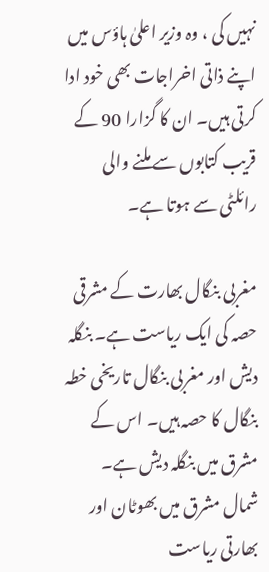نہیں کی ، وہ وزیر اعلیٰ ہاؤس میں اپنے ذاتی اخراجات بھی خود ادا کرتی ہیں۔ ان کا گزارا 90 کے قریب کتابوں سے ملنے والی رائلٹی سے ہوتا ہے۔

مغربی بنگال بھارت کے مشرقی حصہ کی ایک ریاست ہے۔ بنگلہ دیش اور مغربی بنگال تاریخی خطہ بنگال کا حصہ ہیں۔ اس کے مشرق میں بنگلہ دیش ہے۔ شمال مشرق میں بھوٹان اور بھارتی ریاست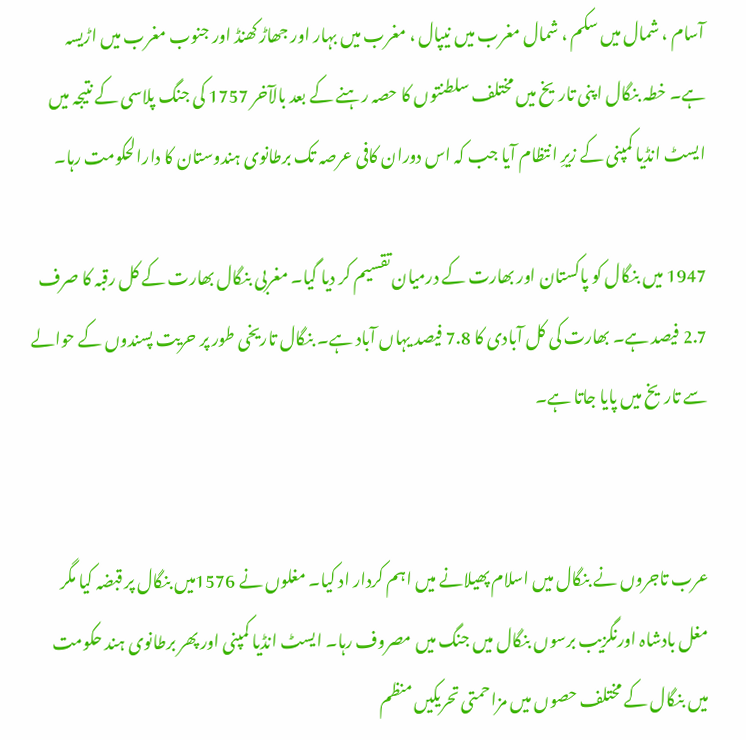آسام ، شمال میں سکم ، شمال مغرب میں نیپال ، مغرب میں بہار اور جھاڑ کھنڈ اور جنوب مغرب میں اڑیسہ ہے۔ خطہ بنگال اپنی تاریخ میں مختلف سلطنتوں کا حصہ رہنے کے بعد بالآخر 1757 کی جنگ پلاسی کے نتیجہ میں ایسٹ انڈیا کمپنی کے زیرِ انتظام آیا جب کہ اس دوران کافی عرصہ تک برطانوی ہندوستان کا دارالحکومت رہا۔

1947 میں بنگال کو پاکستان اور بھارت کے درمیان تقسیم کر دیا گیا۔ مغربی بنگال بھارت کے کل رقبہ کا صرف 2.7 فیصد ہے۔ بھارت کی کل آبادی کا 7.8 فیصد یہاں آباد ہے۔ بنگال تاریخی طور پر حریت پسندوں کے حوالے سے تاریخ میں پایا جاتا ہے۔


عرب تاجروں نے بنگال میں اسلام پھیلانے میں اہم کردار اد کیا۔ مغلوں نے 1576میں بنگال پر قبضہ کیا مگر مغل بادشاہ اورنگزیب برسوں بنگال میں جنگ میں مصروف رہا۔ ایسٹ انڈیا کمپنی اور پھر برطانوی ہند حکومت میں بنگال کے مختلف حصوں میں مزاحمتی تحریکیں منظم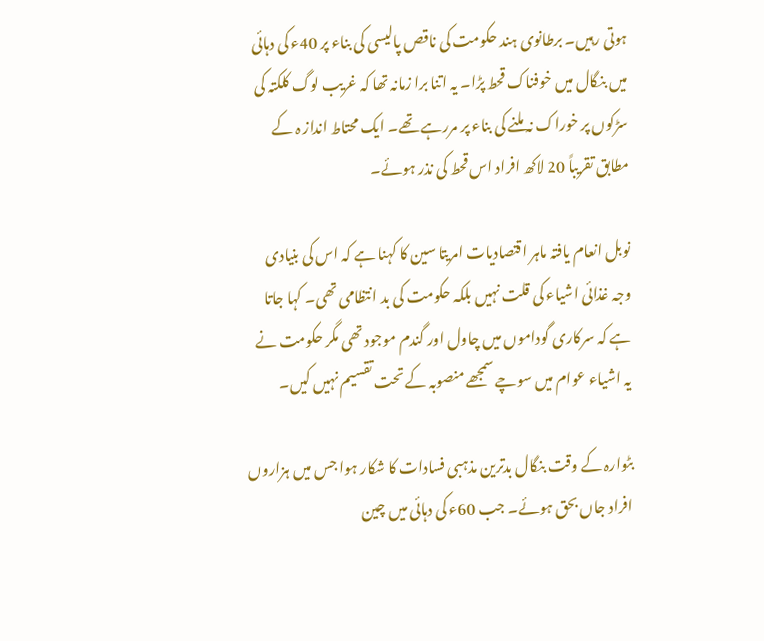ہوتی رہیں۔ برطانوی ہند حکومت کی ناقص پالیسی کی بناء پر 40ء کی دہائی میں بنگال میں خوفناک قحط پڑا۔ یہ اتنا برا زمانہ تھا کہ غریب لوگ کلکتہ کی سڑکوں پر خوراک نہ ملنے کی بناء پر مررہے تھے۔ ایک محتاط انداز ہ کے مطابق تقریباً 20 لاکھ افراد اس قحط کی نذر ہوئے۔

نوبل انعام یافتہ ماہر اقتصادیات امریتا سین کا کہنا ہے کہ اس کی بنیادی وجہ غذائی اشیاء کی قلت نہیں بلکہ حکومت کی بد انتظامی تھی۔ کہا جاتا ہے کہ سرکاری گوداموں میں چاول اور گندم موجود تھی مگر حکومت نے یہ اشیاء عوام میں سوچے سمجھے منصوبہ کے تحت تقسیم نہیں کیں۔

بٹوارہ کے وقت بنگال بدترین مذہبی فسادات کا شکار ہوا جس میں ہزاروں افراد جاں بحق ہوئے۔ جب 60ء کی دہائی میں چین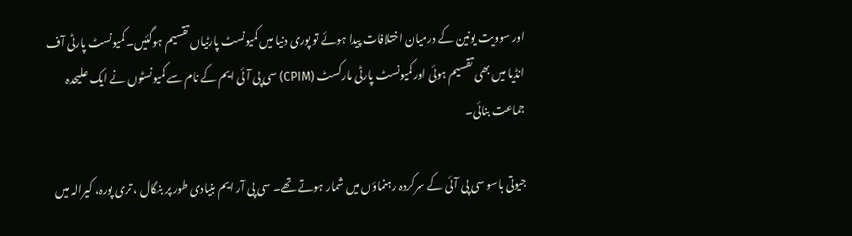اور سوویت یونین کے درمیان اختلافات پیدا ہوئے تو پوری دنیا میں کمیونسٹ پارٹیاں تقسیم ہوگئیں۔ کمیونسٹ پارٹی آف انڈیا میں بھی تقسیم ہوئی اورکمیونسٹ پارٹی مارکسٹ (CPIM) سی پی آئی ایم کے نام سے کمیونسٹوں نے ایک علیحدہ جماعت بنائی۔

جیوتی باسو سی پی آئی کے سرکردہ رہنماؤں میں شمار ہوتے تھے۔ سی پی آر ایم بنیادی طور پر بنگال ، تری پورہ، کیرالہ میں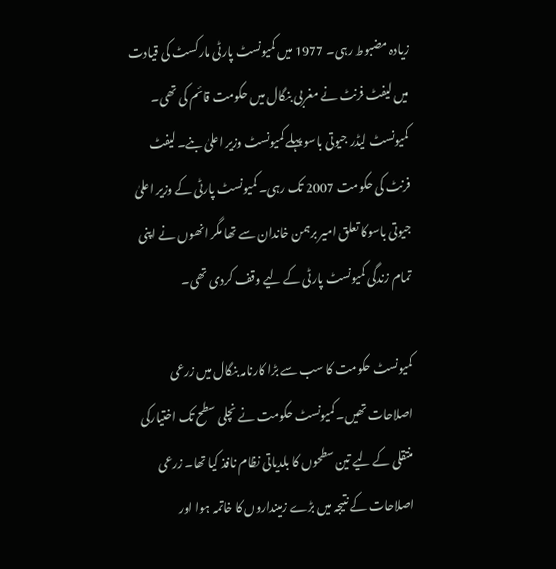زیادہ مضبوط رہی۔ 1977 میں کمیونسٹ پارٹی مارکسٹ کی قیادت میں لیفٹ فرنٹ نے مغربی بنگال میں حکومت قائم کی تھی۔ کمیونسٹ لیڈر جیوتی باسو پہلے کمیونسٹ وزیر اعلیٰ بنے۔ لیفٹ فرنٹ کی حکومت 2007 تک رہی۔ کمیونسٹ پارٹی کے وزیر اعلیٰ جیوتی باسوکا تعلق امیر برہمن خاندان سے تھا مگر انھوں نے اپنی تمام زندگی کمیونسٹ پارٹی کے لیے وقف کردی تھی۔

کمیونسٹ حکومت کا سب سے بڑا کارنامہ بنگال میں زرعی اصلاحات تھیں۔ کمیونسٹ حکومت نے نچلی سطح تک اختیارکی منتقلی کے لیے تین سطحوں کا بلدیاتی نظام نافذ کیا تھا۔ زرعی اصلاحات کے نتیجہ میں بڑے زمینداروں کا خاتمہ ہوا اور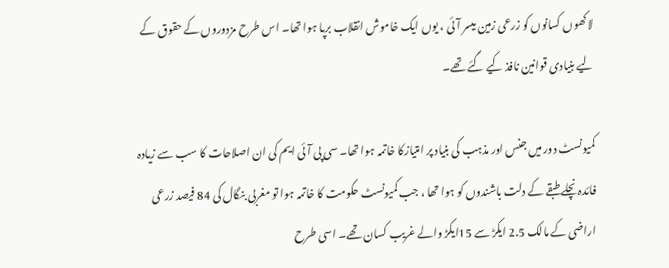لاکھوں کسانوں کو زرعی زمین میسر آئی ، یوں ایک خاموش انقلاب برپا ہوا تھا۔ اس طرح مزدوروں کے حقوق کے لیے بنیادی قوانین نافذ کیے گئے تھے۔

کمیونسٹ دور میں جنس اور مذہب کی بنیاد پر امتیازکا خاتمہ ہوا تھا۔ سی پی آئی ایم کی ان اصلاحات کا سب سے زیادہ فائدہ نچلے طبقے کے دلت باشندوں کو ہوا تھا ، جب کمیونسٹ حکومت کا خاتمہ ہوا تو مغربی بنگال کی 84 فیصد زرعی اراضی کے مالک 2.5 ایکڑ سے 15ایکڑ والے غریب کسان تھے۔ اسی طرح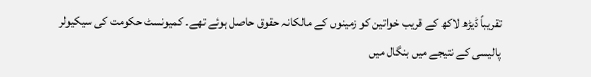تقریباً ڈیڑھ لاکھ کے قریب خواتین کو زمینوں کے مالکانہ حقوق حاصل ہوئے تھے۔ کمیونسٹ حکومت کی سیکیولر پالیسی کے نتیجے میں بنگال میں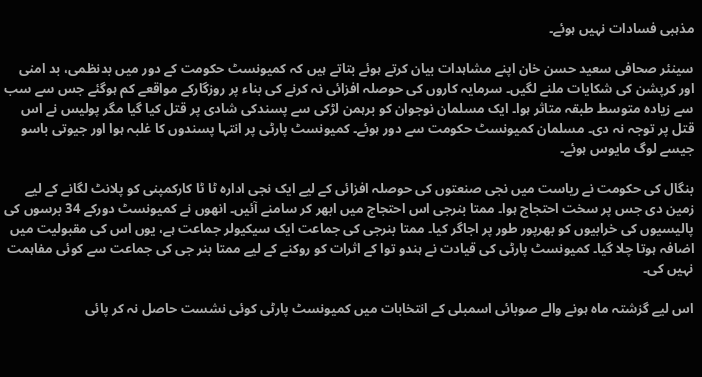مذہبی فسادات نہیں ہوئے۔

سینئر صحافی سعید حسن خان اپنے مشاہدات بیان کرتے ہوئے بتاتے ہیں کہ کمیونسٹ حکومت کے دور میں بدنظمی، بد امنی اور کرپشن کی شکایات ملنے لگیں۔ سرمایہ کاروں کی حوصلہ افزائی نہ کرنے کی بناء پر روزگارکے مواقعے کم ہوگئے جس سے سب سے زیادہ متوسط طبقہ متاثر ہوا۔ ایک مسلمان نوجوان کو برہمن لڑکی سے پسندکی شادی پر قتل کیا گیا مگر پولیس نے اس قتل پر توجہ نہ دی۔ مسلمان کمیونسٹ حکومت سے دور ہوئے۔ کمیونسٹ پارٹی پر انتہا پسندوں کا غلبہ ہوا اور جیوتی باسو جیسے لوگ مایوس ہوئے۔

بنگال کی حکومت نے ریاست میں نجی صنعتوں کی حوصلہ افزائی کے لیے ایک نجی ادارہ ٹا ٹا کارکمپنی کو پلانٹ لگانے کے لیے زمین دی جس پر سخت احتجاج ہوا۔ ممتا بنرجی اس احتجاج میں ابھر کر سامنے آئیں۔ انھوں نے کمیونسٹ دورکے 34 برسوں کی پالیسیوں کی خرابیوں کو بھرپور طور پر اجاگر کیا۔ ممتا بنرجی کی جماعت ایک سیکیولر جماعت ہے، یوں اس کی مقبولیت میں اضافہ ہوتا چلا گیا۔ کمیونسٹ پارٹی کی قیادت نے ہندو توا کے اثرات کو روکنے کے لیے ممتا بنر جی کی جماعت سے کوئی مفاہمت نہیں کی۔

اس لیے گزشتہ ماہ ہونے والے صوبائی اسمبلی کے انتخابات میں کمیونسٹ پارٹی کوئی نشست حاصل نہ کر پائی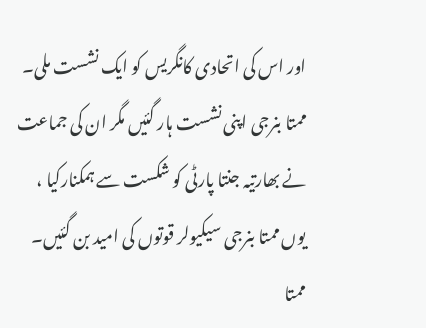اور اس کی اتحادی کانگریس کو ایک نشست ملی۔ ممتا بنرجی اپنی نشست ہار گئیں مگر ان کی جماعت نے بھارتیہ جنتا پارٹی کو شکست سے ہمکنارکیا ، یوں ممتا بنرجی سیکیولر قوتوں کی امید بن گئیں۔ ممتا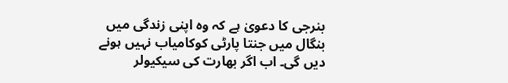بنرجی کا دعویٰ ہے کہ وہ اپنی زندگی میں بنگال میں جنتا پارٹی کوکامیاب نہیں ہونے دیں گی۔ اب اگر بھارت کی سیکیولر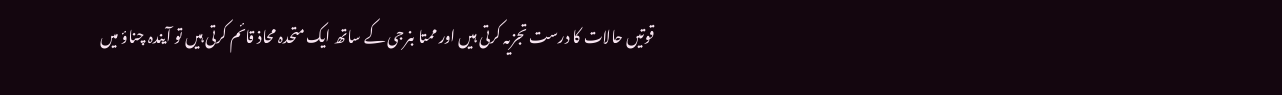قوتیں حالات کا درست تجزیہ کرتی ہیں اور ممتا بنرجی کے ساتھ ایک متحدہ محاذ قائم کرتی ہیں تو آیندہ چناؤ میں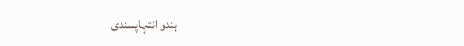ہندو انتہاپسندی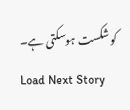کو شکست ہوسکتی ہے۔
Load Next Story